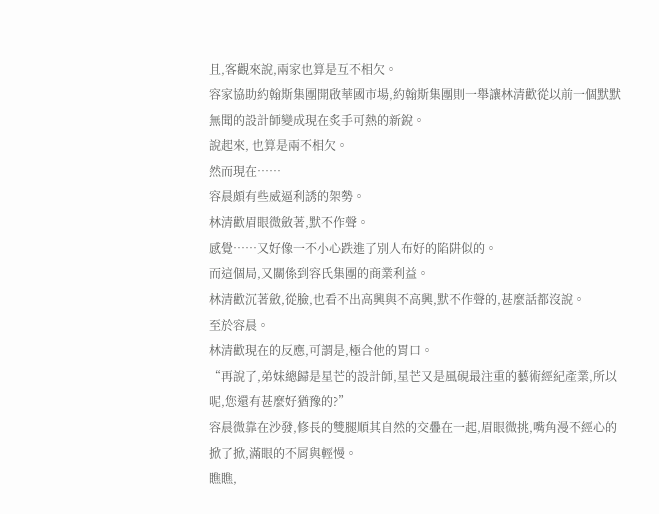且,客觀來說,兩家也算是互不相欠。
容家協助約翰斯集團開啟華國市場,約翰斯集團則一舉讓林清歡從以前一個默默無聞的設計師變成現在炙手可熱的新銳。
說起來, 也算是兩不相欠。
然而現在……
容晨頗有些威逼利誘的架勢。
林清歡眉眼微斂著,默不作聲。
感覺……又好像一不小心跌進了別人布好的陷阱似的。
而這個局,又關係到容氏集團的商業利益。
林清歡沉著斂,從臉,也看不出高興與不高興,默不作聲的,甚麼話都沒說。
至於容晨。
林清歡現在的反應,可謂是,極合他的胃口。
“再說了,弟妹總歸是星芒的設計師,星芒又是風硯最注重的藝術經紀產業,所以呢,您還有甚麼好猶豫的?”
容晨微靠在沙發,修長的雙腿順其自然的交疊在一起,眉眼微挑,嘴角漫不經心的掀了掀,滿眼的不屑與輕慢。
瞧瞧,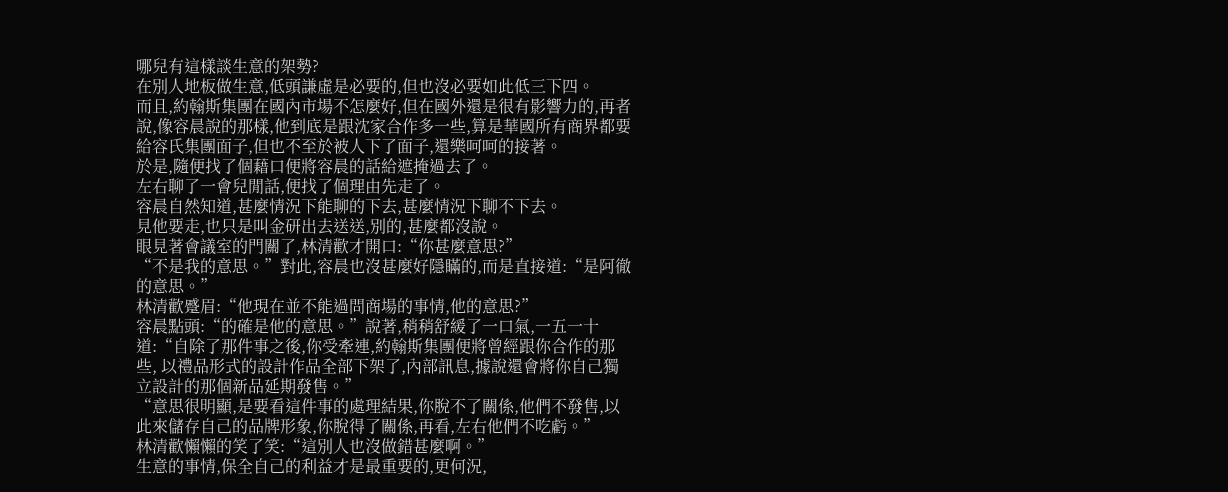哪兒有這樣談生意的架勢?
在別人地板做生意,低頭謙虛是必要的,但也沒必要如此低三下四。
而且,約翰斯集團在國內市場不怎麼好,但在國外還是很有影響力的,再者說,像容晨說的那樣,他到底是跟沈家合作多一些,算是華國所有商界都要給容氏集團面子,但也不至於被人下了面子,還樂呵呵的接著。
於是,隨便找了個藉口便將容晨的話給遮掩過去了。
左右聊了一會兒閒話,便找了個理由先走了。
容晨自然知道,甚麼情況下能聊的下去,甚麼情況下聊不下去。
見他要走,也只是叫金研出去送送,別的,甚麼都沒說。
眼見著會議室的門關了,林清歡才開口:“你甚麼意思?”
“不是我的意思。”對此,容晨也沒甚麼好隱瞞的,而是直接道:“是阿徹的意思。”
林清歡蹙眉:“他現在並不能過問商場的事情,他的意思?”
容晨點頭:“的確是他的意思。”說著,稍稍舒緩了一口氣,一五一十道:“自除了那件事之後,你受牽連,約翰斯集團便將曾經跟你合作的那些, 以禮品形式的設計作品全部下架了,內部訊息,據說還會將你自己獨立設計的那個新品延期發售。”
“意思很明顯,是要看這件事的處理結果,你脫不了關係,他們不發售,以此來儲存自己的品牌形象,你脫得了關係,再看,左右他們不吃虧。”
林清歡懶懶的笑了笑:“這別人也沒做錯甚麼啊。”
生意的事情,保全自己的利益才是最重要的,更何況,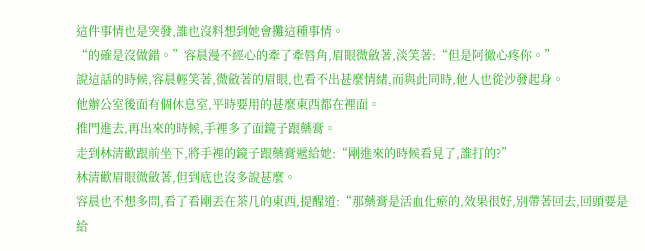這件事情也是突發,誰也沒料想到她會攤這種事情。
“的確是沒做錯。”容晨漫不經心的牽了牽唇角,眉眼微斂著,淡笑著:“但是阿徹心疼你。”
說這話的時候,容晨輕笑著,微斂著的眉眼,也看不出甚麼情緒,而與此同時,他人也從沙發起身。
他辦公室後面有個休息室,平時要用的甚麼東西都在裡面。
推門進去,再出來的時候,手裡多了面鏡子跟藥膏。
走到林清歡跟前坐下,將手裡的鏡子跟藥膏遞給她:“剛進來的時候看見了,誰打的?”
林清歡眉眼微斂著,但到底也沒多說甚麼。
容晨也不想多問,看了看剛丟在茶几的東西,提醒道:“那藥膏是活血化瘀的,效果很好,別帶著回去,回頭要是給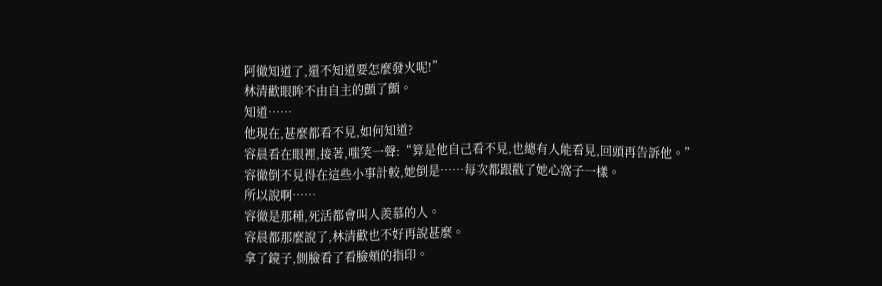阿徹知道了,還不知道要怎麼發火呢!”
林清歡眼眸不由自主的顫了顫。
知道……
他現在,甚麼都看不見,如何知道?
容晨看在眼裡,接著,嗤笑一聲:“算是他自己看不見,也總有人能看見,回頭再告訴他。”
容徹倒不見得在這些小事計較,她倒是……每次都跟戳了她心窩子一樣。
所以說啊……
容徹是那種,死活都會叫人羨慕的人。
容晨都那麼說了,林清歡也不好再說甚麼。
拿了鏡子,側臉看了看臉頰的指印。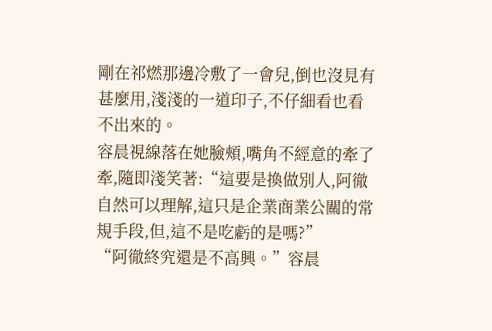剛在祁燃那邊冷敷了一會兒,倒也沒見有甚麼用,淺淺的一道印子,不仔細看也看不出來的。
容晨視線落在她臉頰,嘴角不經意的牽了牽,隨即淺笑著:“這要是換做別人,阿徹自然可以理解,這只是企業商業公關的常規手段,但,這不是吃虧的是嗎?”
“阿徹終究還是不高興。”容晨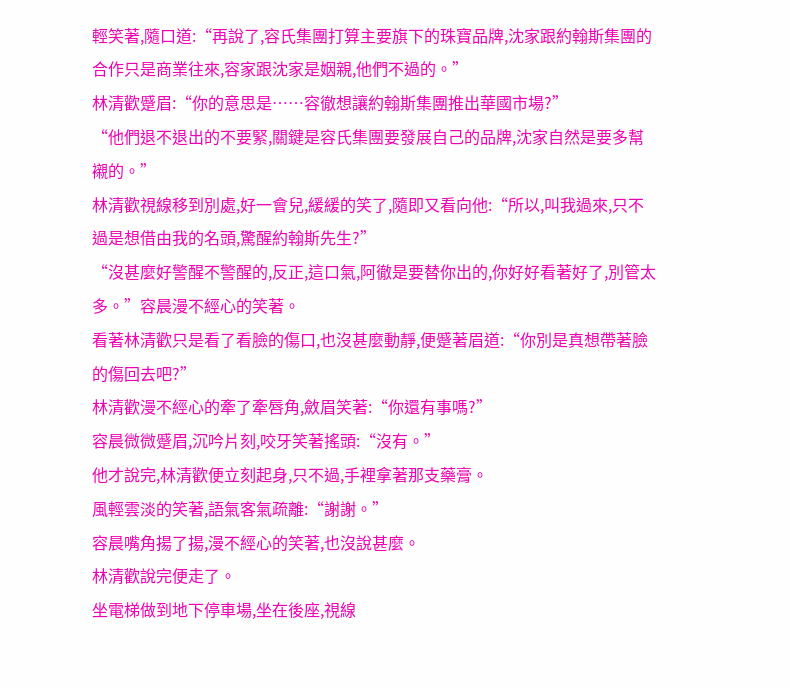輕笑著,隨口道:“再說了,容氏集團打算主要旗下的珠寶品牌,沈家跟約翰斯集團的合作只是商業往來,容家跟沈家是姻親,他們不過的。”
林清歡蹙眉:“你的意思是……容徹想讓約翰斯集團推出華國市場?”
“他們退不退出的不要緊,關鍵是容氏集團要發展自己的品牌,沈家自然是要多幫襯的。”
林清歡視線移到別處,好一會兒,緩緩的笑了,隨即又看向他:“所以,叫我過來,只不過是想借由我的名頭,驚醒約翰斯先生?”
“沒甚麼好警醒不警醒的,反正,這口氣,阿徹是要替你出的,你好好看著好了,別管太多。”容晨漫不經心的笑著。
看著林清歡只是看了看臉的傷口,也沒甚麼動靜,便蹙著眉道:“你別是真想帶著臉的傷回去吧?”
林清歡漫不經心的牽了牽唇角,斂眉笑著:“你還有事嗎?”
容晨微微蹙眉,沉吟片刻,咬牙笑著搖頭:“沒有。”
他才說完,林清歡便立刻起身,只不過,手裡拿著那支藥膏。
風輕雲淡的笑著,語氣客氣疏離:“謝謝。”
容晨嘴角揚了揚,漫不經心的笑著,也沒說甚麼。
林清歡說完便走了。
坐電梯做到地下停車場,坐在後座,視線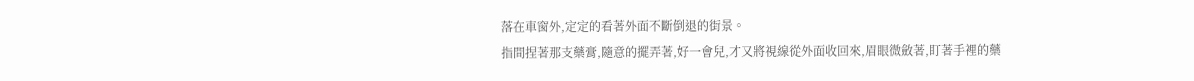落在車窗外,定定的看著外面不斷倒退的街景。
指間捏著那支藥膏,隨意的擺弄著,好一會兒,才又將視線從外面收回來,眉眼微斂著,盯著手裡的藥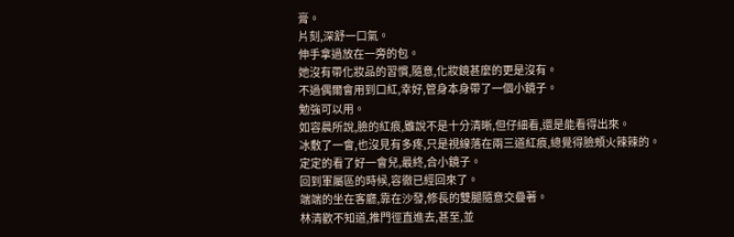膏。
片刻,深舒一口氣。
伸手拿過放在一旁的包。
她沒有帶化妝品的習慣,隨意,化妝鏡甚麼的更是沒有。
不過偶爾會用到口紅,幸好,管身本身帶了一個小鏡子。
勉強可以用。
如容晨所說,臉的紅痕,雖說不是十分清晰,但仔細看,還是能看得出來。
冰敷了一會,也沒見有多疼,只是視線落在兩三道紅痕,總覺得臉頰火辣辣的。
定定的看了好一會兒,最終,合小鏡子。
回到軍屬區的時候,容徹已經回來了。
端端的坐在客廳,靠在沙發,修長的雙腿隨意交疊著。
林清歡不知道,推門徑直進去,甚至,並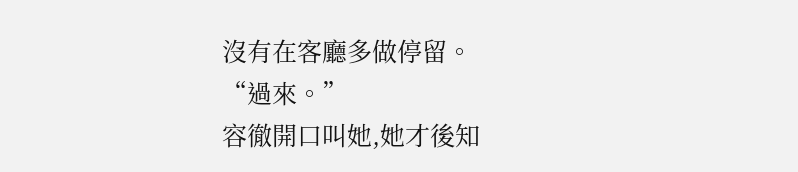沒有在客廳多做停留。
“過來。”
容徹開口叫她,她才後知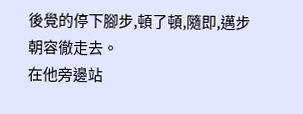後覺的停下腳步,頓了頓,隨即,邁步朝容徹走去。
在他旁邊站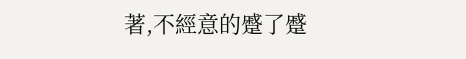著,不經意的蹙了蹙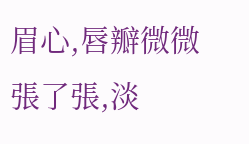眉心,唇瓣微微張了張,淡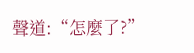聲道:“怎麼了?”